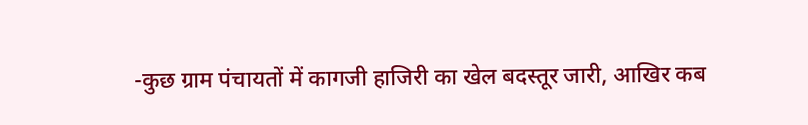-कुछ ग्राम पंचायतों में कागजी हाजिरी का खेल बदस्तूर जारी, आखिर कब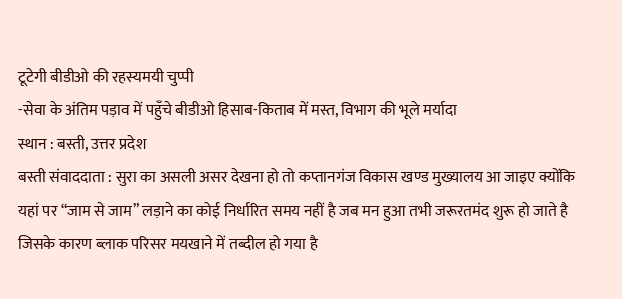टूटेगी बीडीओ की रहस्यमयी चुप्पी
-सेवा के अंतिम पड़ाव में पहुँचे बीडीओ हिसाब-किताब में मस्त, विभाग की भूले मर्यादा
स्थान : बस्ती, उत्तर प्रदेश
बस्ती संवाददाता : सुरा का असली असर देखना हो तो कप्तानगंज विकास खण्ड मुख्यालय आ जाइए क्योंकि यहां पर “जाम से जाम” लड़ाने का कोई निर्धारित समय नहीं है जब मन हुआ तभी जरूरतमंद शुरू हो जाते है जिसके कारण ब्लाक परिसर मयखाने में तब्दील हो गया है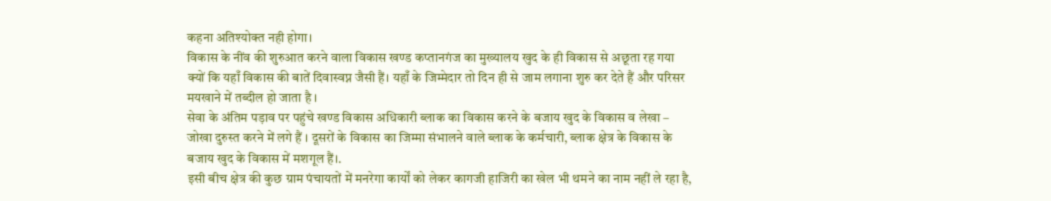कहना अतिश्योक्त नही होगा।
विकास के नींव की शुरुआत करने वाला विकास खण्ड कप्तानगंज का मुख्यालय खुद के ही विकास से अछूता रह गया क्यों कि यहाँ विकास की बातें दिवास्वप्न जैसी हैं। यहाँ के जिम्मेदार तो दिन ही से जाम लगाना शुरु कर देते हैं और परिसर मयखाने में तब्दील हो जाता है ।
सेवा के अंतिम पड़ाव पर पहुंचे खण्ड विकास अधिकारी ब्लाक का विकास करने के बजाय खुद के विकास व लेखा – जोखा दुरुस्त करने में लगे हैं । दूसरों के विकास का जिम्मा संभालने वाले ब्लाक के कर्मचारी, ब्लाक क्षेत्र के विकास के बजाय खुद के विकास में मशगूल हैं।.
इसी बीच क्षेत्र की कुछ ग्राम पंचायतों में मनरेगा कार्यों को लेकर कागजी हाजिरी का खेल भी थमने का नाम नहीं ले रहा है,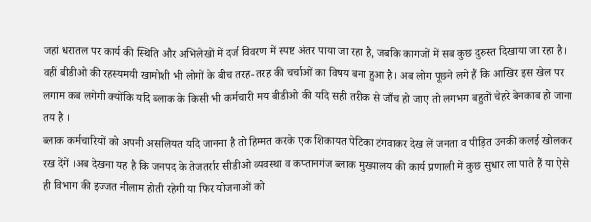जहां धरातल पर कार्य की स्थिति और अभिलेखों में दर्ज विवरण में स्पष्ट अंतर पाया जा रहा है, जबकि कागजों में सब कुछ दुरुस्त दिखाया जा रहा है।
वहीं बीडीओ की रहस्यमयी खामोशी भी लोगों के बीच तरह-तरह की चर्चाओं का विषय बना हुआ है। अब लोग पूछने लगे हैं कि आखिर इस खेल पर लगाम कब लगेगी क्योंकि यदि ब्लाक के किसी भी कर्मचारी मय बीडीओ की यदि सही तरीक से जाँच हो जाए तो लगभग बहुतों चेहरे बेनकाब हो जाना तय है ।
ब्लाक कर्मचारियों को अपनी असलियत यदि जानना है तो हिम्मत करके एक शिकायत पेटिका टंगवाकर देख लें जनता व पीड़ित उनकी कलई खोलकर रख देंगें ।अब देखना यह है कि जनपद के तेजतर्रार सीडीओ व्यवस्था व कप्तानगंज ब्लाक मुख्यालय की कार्य प्रणाली में कुछ सुधार ला पाते हैं या ऐसे ही विभाग की इज्जत नीलाम होती रहेगी या फिर योजनाओं को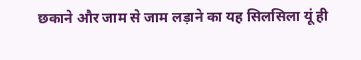छकाने और जाम से जाम लड़ाने का यह सिलसिला यूं ही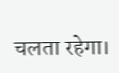चलता रहेगा।